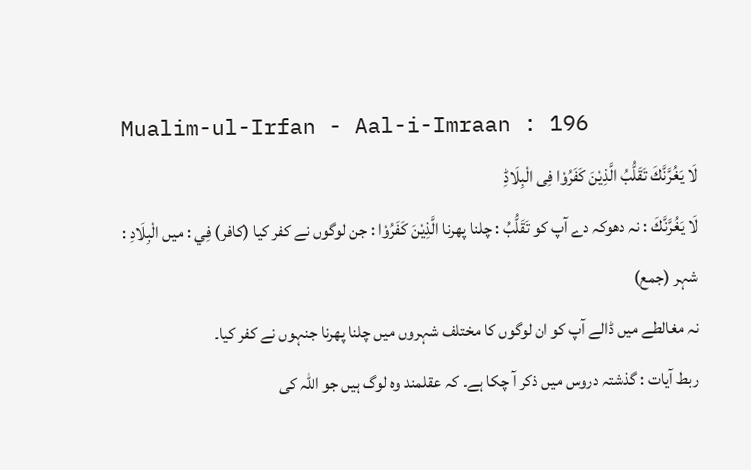Mualim-ul-Irfan - Aal-i-Imraan : 196
لَا یَغُرَّنَّكَ تَقَلُّبُ الَّذِیْنَ كَفَرُوْا فِی الْبِلَادِؕ
لَا يَغُرَّنَّكَ : نہ دھوکہ دے آپ کو تَقَلُّبُ : چلنا پھرنا الَّذِيْنَ كَفَرُوْا : جن لوگوں نے کفر کیا (کافر) فِي : میں الْبِلَادِ : شہر (جمع)
نہ مغالطے میں ڈالے آپ کو ان لوگوں کا مختلف شہروں میں چلنا پھرنا جنہوں نے کفر کیا۔
ربط آیات : گذشتہ دروس میں ذکر آ چکا ہے۔ کہ عقلمند وہ لوگ ہیں جو اللہ کی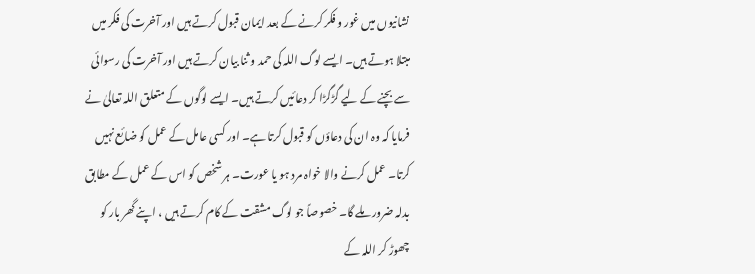نشانیوں میں غور و فکر کرنے کے بعد ایمان قبول کرتے ہیں اور آخرت کی فکر میں مبتلا ہوتے ہیں۔ ایسے لوگ اللہ کی حمد و ثنا بیان کرتے ہیں اور آخرت کی رسوائی سے بچنے کے لیے گڑگڑا کر دعائیں کرتے ہیں۔ ایسے لوگوں کے متعلق اللہ تعالیٰ نے فرمایا کہ وہ ان کی دعاؤں کو قبول کرتا ہے۔ اور کسی عامل کے عمل کو ضائع نہیں کرتا۔ عمل کرنے والا خواہ مرد ہو یا عورت۔ ہر شخص کو اس کے عمل کے مطابق بدلہ ضرور ملے گا۔ خصوصاً جو لوگ مشقت کے کام کرتے ہیں ، اپنے گھر بار کو چھوڑ کر اللہ کے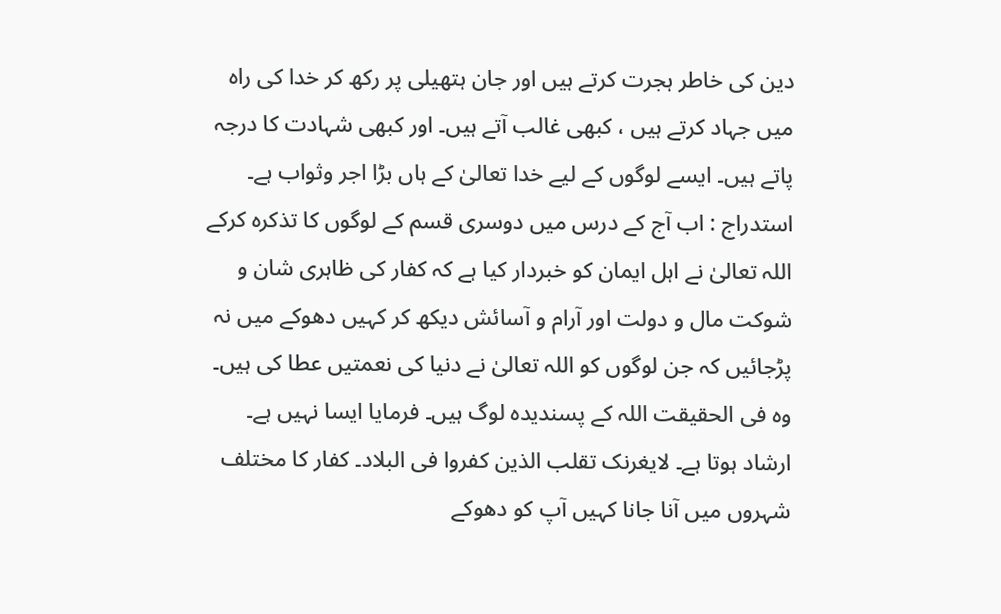دین کی خاطر ہجرت کرتے ہیں اور جان ہتھیلی پر رکھ کر خدا کی راہ میں جہاد کرتے ہیں ، کبھی غالب آتے ہیں۔ اور کبھی شہادت کا درجہ پاتے ہیں۔ ایسے لوگوں کے لیے خدا تعالیٰ کے ہاں بڑا اجر وثواب ہے۔ استدراج : اب آج کے درس میں دوسری قسم کے لوگوں کا تذکرہ کرکے اللہ تعالیٰ نے اہل ایمان کو خبردار کیا ہے کہ کفار کی ظاہری شان و شوکت مال و دولت اور آرام و آسائش دیکھ کر کہیں دھوکے میں نہ پڑجائیں کہ جن لوگوں کو اللہ تعالیٰ نے دنیا کی نعمتیں عطا کی ہیں۔ وہ فی الحقیقت اللہ کے پسندیدہ لوگ ہیں۔ فرمایا ایسا نہیں ہے۔ ارشاد ہوتا ہے۔ لایغرنک تقلب الذین کفروا فی البلاد۔ کفار کا مختلف شہروں میں آنا جانا کہیں آپ کو دھوکے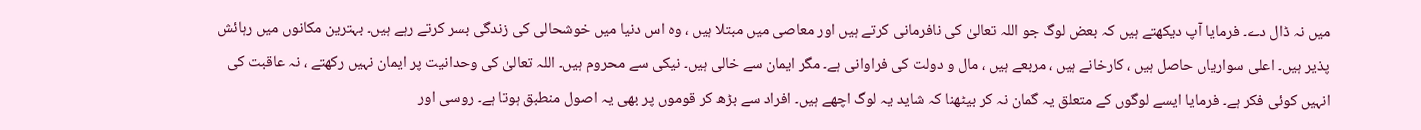میں نہ ڈال دے۔ فرمایا آپ دیکھتے ہیں کہ بعض لوگ جو اللہ تعالیٰ کی نافرمانی کرتے ہیں اور معاصی میں مبتلا ہیں ، وہ اس دنیا میں خوشحالی کی زندگی بسر کرتے رہے ہیں۔ بہترین مکانوں میں رہائش پذیر ہیں۔ اعلی سواریاں حاصل ہیں ، کارخانے ہیں ، مربعے ہیں ، مال و دولت کی فراوانی ہے۔ مگر ایمان سے خالی ہیں۔ نیکی سے محروم ہیں۔ اللہ تعالیٰ کی وحدانیت پر ایمان نہیں رکھتے ، نہ عاقبت کی انہیں کوئی فکر ہے۔ فرمایا ایسے لوگوں کے متعلق یہ گمان نہ کر بیٹھنا کہ شاید یہ لوگ اچھے ہیں۔ افراد سے بڑھ کر قوموں پر بھی یہ اصول منطبق ہوتا ہے۔ روسی اور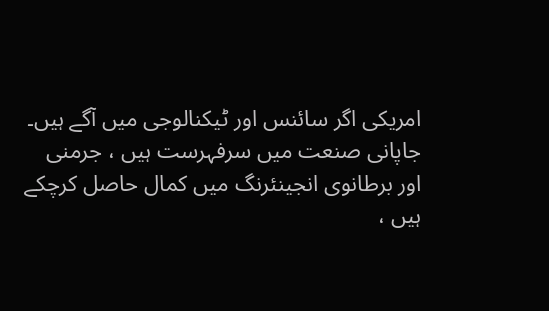امریکی اگر سائنس اور ٹیکنالوجی میں آگے ہیں۔ جاپانی صنعت میں سرفہرست ہیں ، جرمنی اور برطانوی انجینئرنگ میں کمال حاصل کرچکے ہیں ،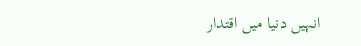انہیں دنیا میں اقتدار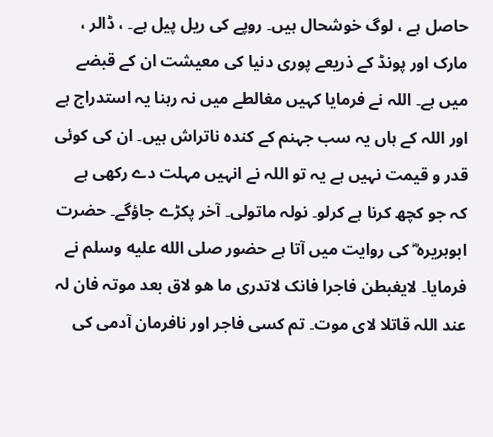حاصل ہے ، لوگ خوشحال ہیں۔ روپے کی ریل پیل ہے۔ ، ڈالر ، مارک اور پونڈ کے ذریعے پوری دنیا کی معیشت ان کے قبضے میں ہے۔ اللہ نے فرمایا کہیں مغالطے میں نہ رہنا یہ استدراج ہے اور اللہ کے ہاں یہ سب جہنم کے کندہ ناتراش ہیں۔ ان کی کوئی قدر و قیمت نہیں ہے یہ تو اللہ نے انہیں مہلت دے رکھی ہے کہ جو کچھ کرنا ہے کرلو۔ نولہ ماتولی۔ آخر پکڑے جاؤگے۔ حضرت ابوہریرہ ؓ کی روایت میں آتا ہے حضور صلى الله عليه وسلم نے فرمایا۔ لایغبطن فاجرا فانک لاتدری ما ھو لاق بعد موتہ فان لہ عند اللہ قاتلا لای موت۔ تم کسی فاجر اور نافرمان آدمی کی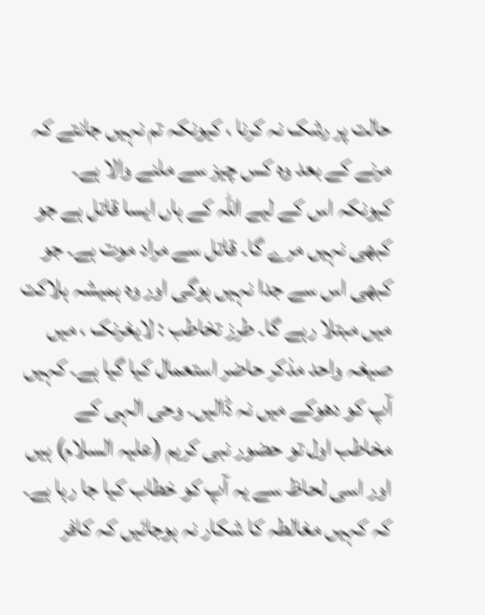حالت پر رشک نہ کرنا ، کیونکہ تم نہیں جانتے کہ مرنے کے بعد وہ کس چیز سے ملنے والا ہے۔ کیونکہ اس کے لیے اللہ کے ہاں ایسا قاتل ہے جو کبھی نہیں مرے گا۔ قاتل سے مراد موت ہے۔ جو کبھی اس سے جدا نہیں ہوگی اور وہ ہمیشہ ہلاکت میں مبتلا رہے گا۔ طرز تخاطب : لایغرنک ، میں صیغہ واحد مذکر حاضر استعمال کیا گیا ہے۔ کہیں آپ کو دھوکے میں نہ ڈالیں۔ وحی الہی کے مخاطب اول تو حضور نبی کریم (علیہ السلام) ہیں اور اسی لحاظ سے یہ آپ کو خطاب کیا جا رہا ہے۔ کہ کہیں مغالطہ کا شکار نہ ہوجائیں کہ کافر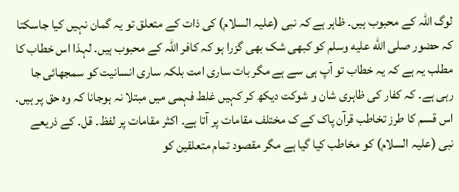لوگ اللہ کے محبوب ہیں۔ ظاہر ہے کہ نبی (علیہ السلام) کی ذات کے متعلق تو یہ گمان نہیں کیا جاسکتا کہ حضور صلى الله عليه وسلم کو کبھی شک بھی گزرا ہو کہ کافر اللہ کے محبوب ہیں۔ لہذا اس خطاب کا مطلب یہ ہے کہ یہ خطاب تو آپ ہی سے ہے مگر بات ساری امت بلکہ ساری انسانیت کو سمجھائی جا رہی ہے۔ کہ کفار کی ظاہری شان و شوکت دیکھ کر کہیں غلط فہمی میں مبتلا نہ ہوجانا کہ وہ حق پر ہیں۔ اس قسم کا طرز تخاطب قرآن پاک کے ک مختلف مقامات پر آتا ہے۔ اکثر مقامات پر لفظ۔ قل۔ کے ذریعے نبی (علیہ السلام) کو مخاطب کیا گیا ہے مگر مقصود تمام متعلقین کو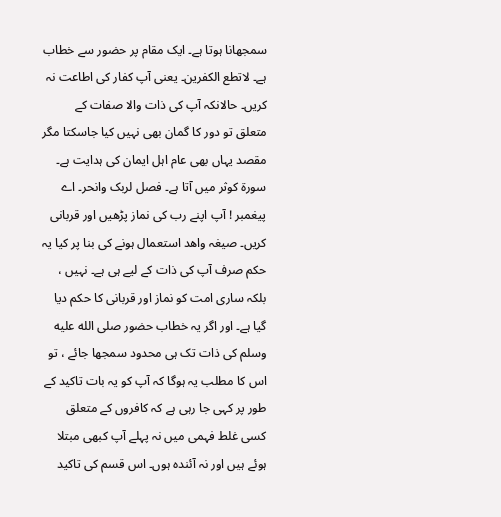سمجھانا ہوتا ہے۔ ایک مقام پر حضور سے خطاب ہے۔ لاتطع الکفرین۔ یعنی آپ کفار کی اطاعت نہ کریں۔ حالانکہ آپ کی ذات والا صفات کے متعلق تو دور کا گمان بھی نہیں کیا جاسکتا مگر مقصد یہاں بھی عام اہل ایمان کی ہدایت ہے۔ سورة کوثر میں آتا ہے۔ فصل لربک وانحر۔ اے پیغمبر ! آپ اپنے رب کی نماز پڑھیں اور قربانی کریں۔ صیغہ واھد استعمال ہونے کی بنا پر کیا یہ حکم صرف آپ کی ذات کے لیے ہی ہے۔ نہیں ، بلکہ ساری امت کو نماز اور قربانی کا حکم دیا گیا ہے۔ اور اگر یہ خطاب حضور صلى الله عليه وسلم کی ذات تک ہی محدود سمجھا جائے ، تو اس کا مطلب یہ ہوگا کہ آپ کو یہ بات تاکید کے طور پر کہی جا رہی ہے کہ کافروں کے متعلق کسی غلط فہمی میں نہ پہلے آپ کبھی مبتلا ہوئے ہیں اور نہ آئندہ ہوں۔ اس قسم کی تاکید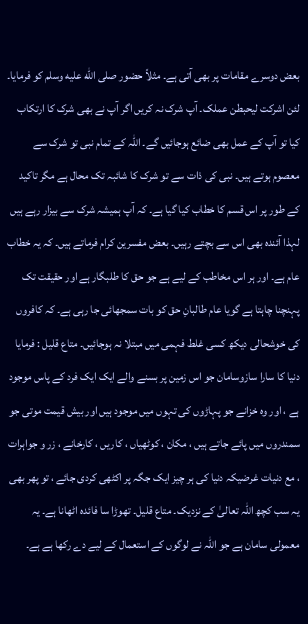بعض دوسرے مقامات پر بھی آتی ہے۔ مثلاً حضور صلى الله عليه وسلم کو فرمایا۔ لئن اشرکت لیحبطن عملک۔ آپ شرک نہ کریں اگر آپ نے بھی شرک کا ارتکاب کیا تو آپ کے عمل بھی ضائع ہوجائیں گے۔ اللہ کے تمام نبی تو شرک سے معصوم ہوتے ہیں۔ نبی کی ذات سے تو شرک کا شائبہ تک محال ہے مگر تاکید کے طور پر اس قسم کا خطاب کیا گیا ہے۔ کہ آپ ہمیشہ شرک سے بیزار رہے ہیں لہذا آئندہ بھی اس سے بچتے رہیں۔ بعض مفسرین کرام فرماتے ہیں۔ کہ یہ خطاب عام ہے۔ اور ہر اس مخاطب کے لیے ہے جو حق کا طلبگار ہے اور حقیقت تک پہنچنا چاہتا ہے گویا عام طالبانِ حق کو بات سمجھائی جا رہی ہے۔ کہ کافروں کی خوشحالی دیکھ کسی غلط فہمی میں مبتلا نہ ہوجائیں۔ متاع قلیل : فرمایا دنیا کا سارا سازوسامان جو اس زمین پر بسنے والے ایک ایک فرد کے پاس موجود ہے ، اور وہ خزانے جو پہاڑوں کی تہوں میں موجود ہیں اور بیش قیمت موتی جو سمندروں میں پائے جاتے ہیں ، مکان ، کوٹھیاں ، کاریں ، کارخانے ، زر و جواہرات ، مع دنیات غرضیکہ دنیا کی ہر چیز ایک جگہ پر اکٹھی کردی جائے ، تو پھر بھی یہ سب کچھ اللہ تعالیٰ کے نزدیک۔ متاع قلیل۔ تھوڑا سا فائدہ اٹھانا ہے۔ یہ معمولی سامان ہے جو اللہ نے لوگوں کے استعمال کے لیے دے رکھا ہے ہے۔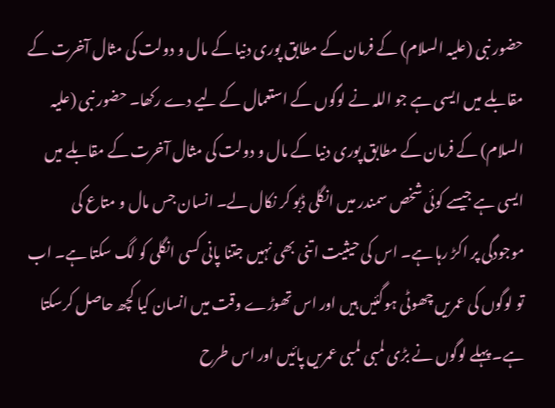حضور نبی (علیہ السلام) کے فرمان کے مطابق پوری دنیا کے مال و دولت کی مثال آخرت کے مقابلے میں ایسی ہے جو اللہ نے لوگوں کے استعمال کے لیے دے رکھا۔ حضور نبی (علیہ السلام) کے فرمان کے مطابق پوری دنیا کے مال و دولت کی مثال آخرت کے مقابلے میں ایسی ہے جیسے کوئی شخص سمندر میں انگلی ڈبو کر نکال لے۔ انسان جس مال و متاع کی موجودگی پر اکڑ رہا ہے۔ اس کی حیثیت اتنی بھی نہیں جتنا پانی کسی انگلی کو لگ سکتا ہے۔ اب تو لوگوں کی عمریں چھوٹی ہوگئیں ہیں اور اس تھوڑے وقت میں انسان کیا کچھ حاصل کرسکتا ہے۔ پہلے لوگوں نے بڑی لمبی لمبی عمریں پائیں اور اس طرح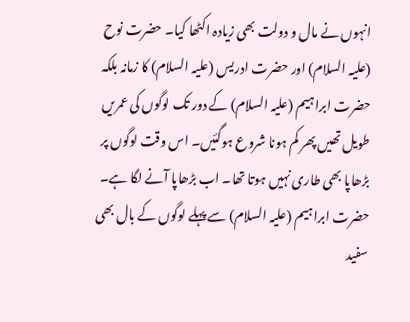انہوں نے مال و دولت بھی زیادہ اکٹھا کیا۔ حضرت نوح (علیہ السلام) اور حضرت ادریس (علیہ السلام) کا زمانہ بلکہ حضرت ابراہیم (علیہ السلام) کے دور تک لوگوں کی عمریں طویل تھیں پھر کم ہونا شروع ہوگئیں۔ اس وقت لوگوں پر بڑھاپا بھی طاری نہیں ہوتا تھا۔ اب بڑھاپا آنے لگا ہے۔ حضرت ابراہیم (علیہ السلام) سے پہلے لوگوں کے بال بھی سفید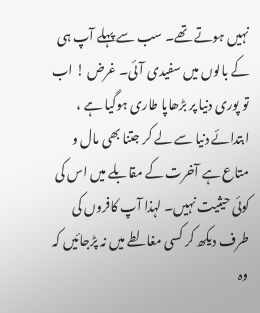نہیں ہوتے تھے۔ سب سے پہلے آپ ہی کے بالوں میں سفیدی آئی۔ غرض ! اب تو پوری دنیا پر بڑھاپا طاری ہوگیا ہے ، ابتدائے دنیا سے لے کر جتنا بھی مال و متاع ہے آخرت کے مقابلے میں اس کی کوئی حیثیت نہیں۔ لہذا آپ کافروں کی طرف دیکھ کر کسی مغالطے میں نہ پڑجائیں کہ وہ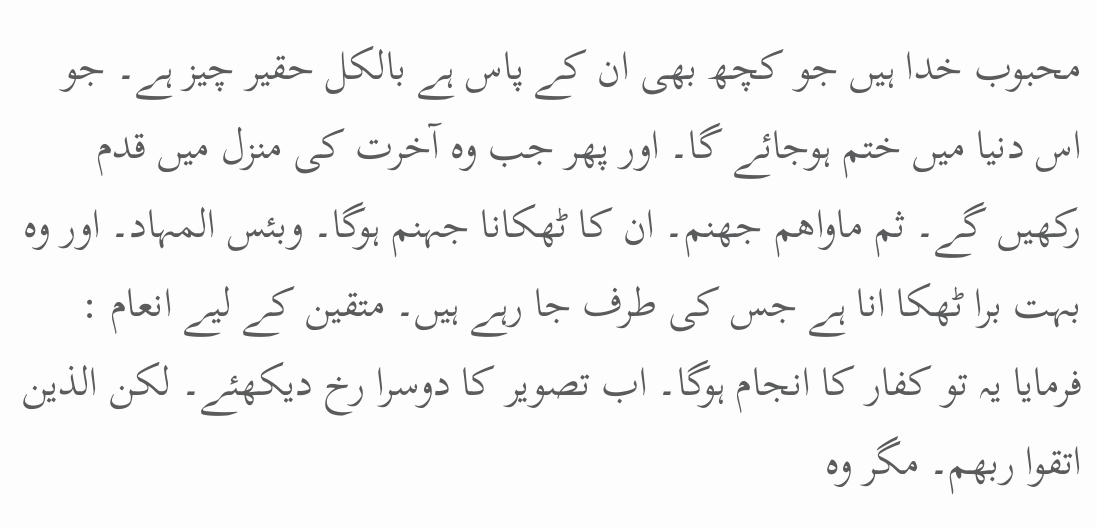محبوب خدا ہیں جو کچھ بھی ان کے پاس ہے بالکل حقیر چیز ہے۔ جو اس دنیا میں ختم ہوجائے گا۔ اور پھر جب وہ آخرت کی منزل میں قدم رکھیں گے۔ ثم ماواھم جھنم۔ ان کا ٹھکانا جہنم ہوگا۔ وبئس المہاد۔ اور وہ بہت برا ٹھکا انا ہے جس کی طرف جا رہے ہیں۔ متقین کے لیے انعام : فرمایا یہ تو کفار کا انجام ہوگا۔ اب تصویر کا دوسرا رخ دیکھئے۔ لکن الذین اتقوا ربھم۔ مگر وہ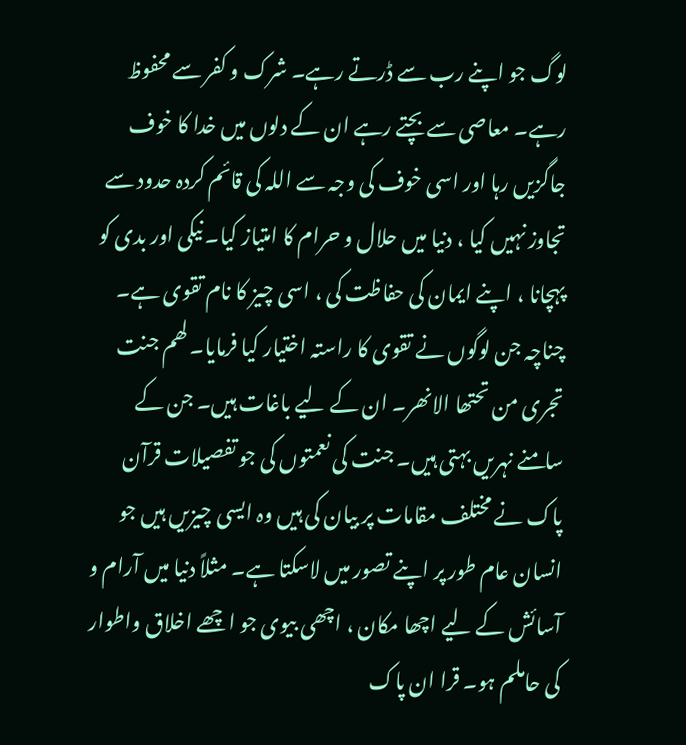لوگ جو اپنے رب سے ڈرتے رہے۔ شرک و کفر سے محفوظ رہے۔ معاصی سے بچتے رہے ان کے دلوں میں خدا کا خوف جاگزیں رہا اور اسی خوف کی وجہ سے اللہ کی قائم کردہ حدود سے تجاوز نہیں کیا ، دنیا میں حلال و حرام کا امتیاز کیا۔ نیکی اور بدی کو پہچانا ، اپنے ایمان کی حفاظت کی ، اسی چیز کا نام تقوی ہے۔ چناچہ جن لوگوں نے تقوی کا راستہ اختیار کیا فرمایا۔ لھم جنت تجری من تحتھا الانھر۔ ان کے لیے باغات ہیں۔ جن کے سامنے نہریں بہتی ہیں۔ جنت کی نعمتوں کی جو تفصیلات قرآن پاک نے مختلف مقامات پر بیان کی ہیں وہ ایسی چیزیں ہیں جو انسان عام طور پر اپنے تصور میں لاسکتا ہے۔ مثلاً دنیا میں آرام و آسائش کے لیے اچھا مکان ، اچھی بیوی جو اچھے اخلاق واطوار کی حاملم ہو۔ قرا ان پاک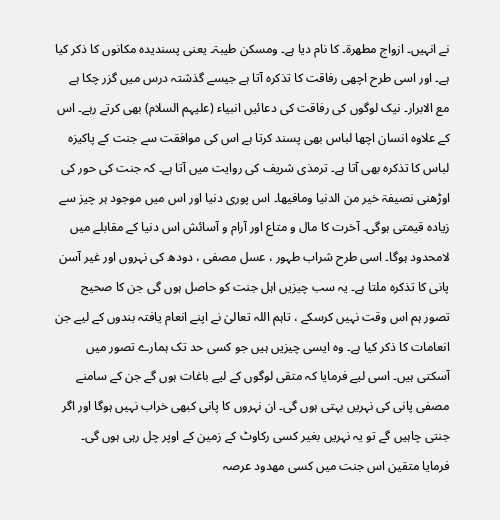نے انہیں۔ ازواج مطھرۃ۔ کا نام دیا ہے۔ ومسکن طیبۃ۔ یعنی پسندیدہ مکانوں کا ذکر کیا ہے۔ اور اسی طرح اچھی رفاقت کا تذکرہ آتا ہے جیسے گذشتہ درس میں گزر چکا ہے مع الابرار۔ نیک لوگوں کی رفاقت کی دعائیں انبیاء (علیہم السلام) بھی کرتے رہے۔ اس کے علاوہ انسان اچھا لباس بھی پسند کرتا ہے اس کی موافقت سے جنت کے پاکیزہ لباس کا تذکرہ بھی آتا ہے۔ ترمذی شریف کی روایت میں آتا ہے۔ کہ جنت کی حور کی اوڑھنی نصیفۃ خیر من الدنیا ومافیھا۔ اس پوری دنیا اور اس میں موجود ہر چیز سے زیادہ قیمتی ہوگی۔ آخرت کا مال و متاع اور آرام و آسائش اس دنیا کے مقابلے میں لامحدود ہوگا۔ اسی طرح شراب طہور ، عسل مصفی ، دودھ کی نہروں اور غیر آسن پانی کا تذکرہ ملتا ہے۔ یہ سب چیزیں اہل جنت کو حاصل ہوں گی جن کا صحیح تصور ہم اس وقت نہیں کرسکے ، تاہم اللہ تعالیٰ نے اپنے انعام یافتہ بندوں کے لیے جن انعامات کا ذکر کیا ہے۔ وہ ایسی چیزیں ہیں جو کسی حد تک ہمارے تصور میں آسکتی ہیں۔ اسی لیے فرمایا کہ متقی لوگوں کے لیے باغات ہوں گے جن کے سامنے مصفی پانی کی نہریں بہتی ہوں گی۔ ان نہروں کا پانی کبھی خراب نہیں ہوگا اور اگر جنتی چاہیں گے تو یہ نہریں بغیر کسی رکاوٹ کے زمین کے اوپر چل رہی ہوں گی۔ فرمایا متقین اس جنت میں کسی مھدود عرصہ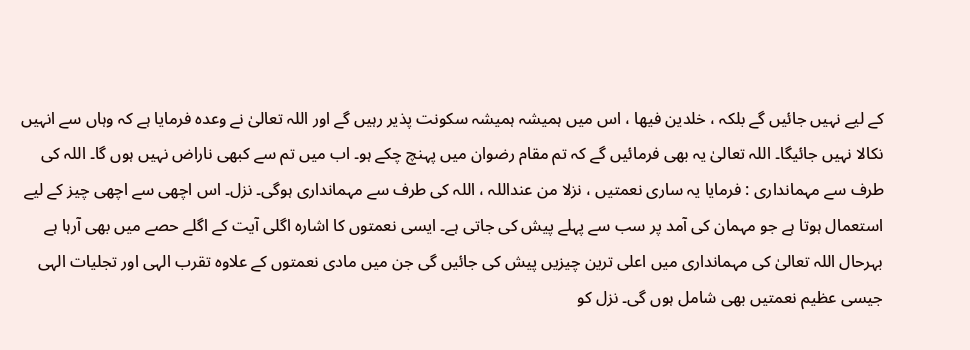کے لیے نہیں جائیں گے بلکہ ، خلدین فیھا ، اس میں ہمیشہ ہمیشہ سکونت پذیر رہیں گے اور اللہ تعالیٰ نے وعدہ فرمایا ہے کہ وہاں سے انہیں نکالا نہیں جائیگا۔ اللہ تعالیٰ یہ بھی فرمائیں گے کہ تم مقام رضوان میں پہنچ چکے ہو۔ اب میں تم سے کبھی ناراض نہیں ہوں گا۔ اللہ کی طرف سے مہمانداری : فرمایا یہ ساری نعمتیں ، نزلا من عنداللہ ، اللہ کی طرف سے مہمانداری ہوگی۔ نزل۔ اس اچھی سے اچھی چیز کے لیے استعمال ہوتا ہے جو مہمان کی آمد پر سب سے پہلے پیش کی جاتی ہے۔ ایسی نعمتوں کا اشارہ اگلی آیت کے اگلے حصے میں بھی آرہا ہے بہرحال اللہ تعالیٰ کی مہمانداری میں اعلی ترین چیزیں پیش کی جائیں گی جن میں مادی نعمتوں کے علاوہ تقرب الہی اور تجلیات الہی جیسی عظیم نعمتیں بھی شامل ہوں گی۔ نزل کو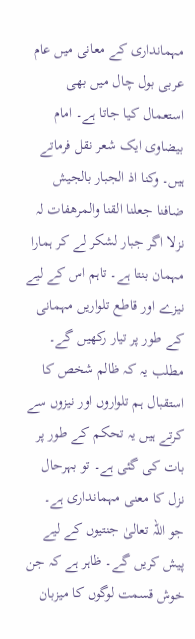مہمانداری کے معانی میں عام عربی بول چال میں بھی استعمال کیا جاتا ہے۔ امام بیضاوی ایک شعر نقل فرماتے ہیں۔ وکنا اذ الجبار بالجیش ضافنا جعلنا القنا والمرھفات لہ نزلا اگر جبار لشکر لے کر ہمارا مہمان بنتا ہے۔ تاہم اس کے لیے نیزے اور قاطع تلواریں مہمانی کے طور پر تیار رکھیں گے۔ مطلب یہ کہ ظالم شخص کا استقبال ہم تلواروں اور نیزوں سے کرتے ہیں یہ تحکم کے طور پر بات کی گئی ہے۔ تو بہرحال نزل کا معنی مہمانداری ہے۔ جو اللہ تعالیٰ جنتیوں کے لیے پیش کریں گے۔ ظاہر ہے کہ جن خوش قسمت لوگوں کا میزبان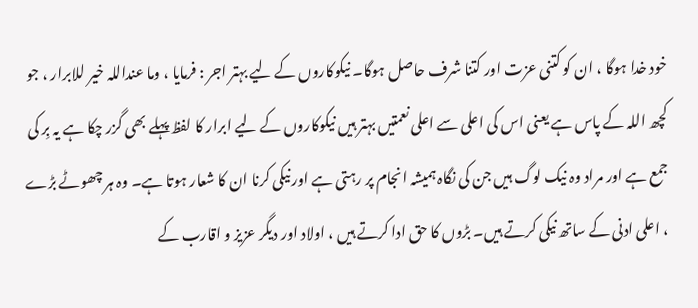خود خدا ہوگا ، ان کو کتنی عزت اور کتنا شرف حاصل ہوگا۔ نیکوکاروں کے لیے بہتر اجر : فرمایا ، وما عنداللہ خیر للابرار ، جو کچھ اللہ کے پاس ہے یعنی اس کی اعلی سے اعلی نعمتیں بہتر ہیں نیکوکاروں کے لیے ابرار کا لفظ پہلے بھی گزر چکا ہے یہ بِر کی جمع ہے اور مراد وہ نیک لوگ ہیں جن کی نگاہ ہمیشہ انجام پر رہتی ہے اور نیکی کرنا ان کا شعار ہوتا ہے۔ وہ ہر چھوٹے بڑے ، اعلی ادنی کے ساتھ نیکی کرتے ہیں۔ بڑوں کا حق ادا کرتے ہیں ، اولاد اور دیگر عزیز و اقارب کے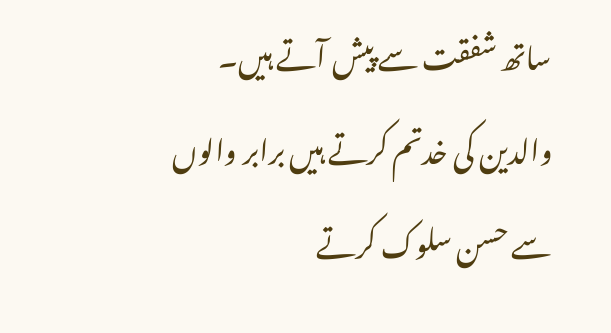ساتھ شفقت سے پیش آتے ہیں۔ والدین کی خدتم کرتے ہیں برابر والوں سے حسن سلوک کرتے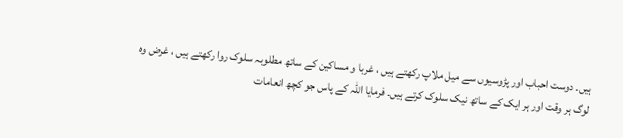ہیں۔ دوست احباب اور پڑوسیوں سے میل ملاپ رکھتے ہیں ، غربا و مساکین کے ساتھ مطلوبہ سلوک روا رکھتے ہیں ، غرض وہ لوگ ہر وقت اور ہر ایک کے ساتھ نیک سلوک کرتے ہیں۔ فرمایا اللہ کے پاس جو کچھ انعامات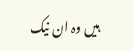ہیں وہ ان نیک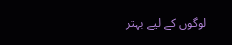لوگوں کے لیے بہتر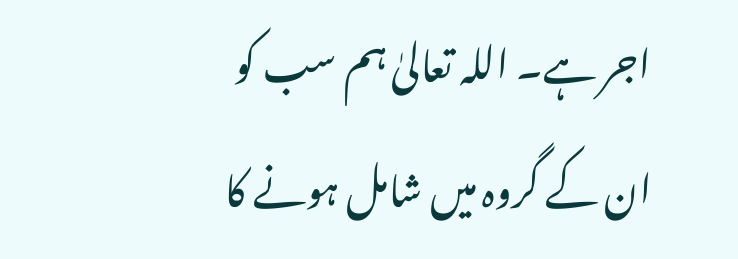اجر ہے۔ اللہ تعالیٰ ہم سب کو ان کے گروہ میں شامل ہونے کا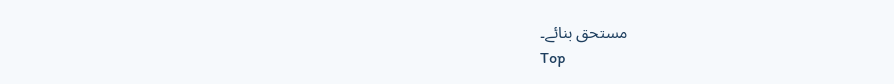مستحق بنائے۔
Top